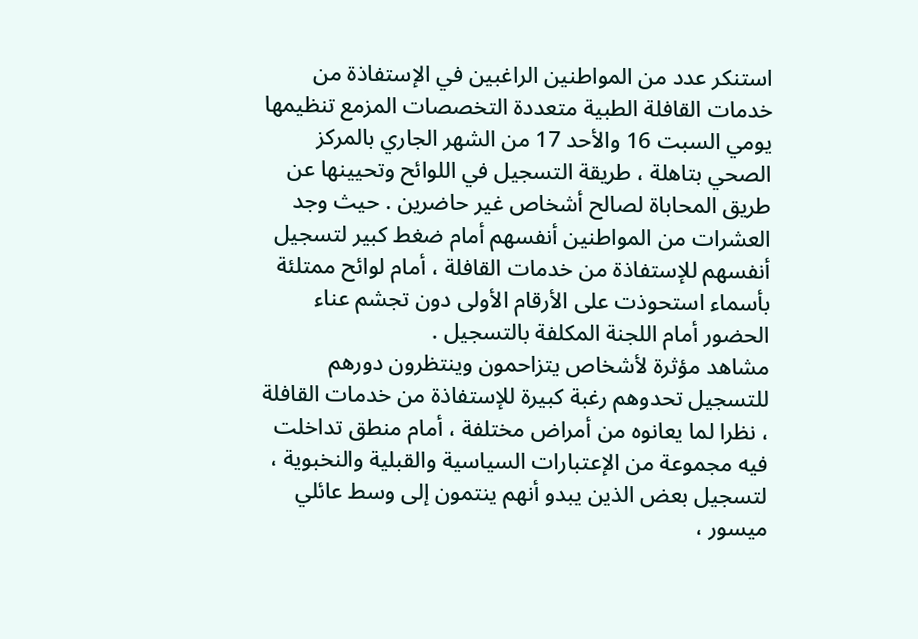استنكر عدد من المواطنين الراغبين في الإستفاذة من خدمات القافلة الطبية متعددة التخصصات المزمع تنظيمها يومي السبت 16 والأحد 17 من الشهر الجاري بالمركز الصحي بتاهلة ، طريقة التسجيل في اللوائح وتحيينها عن طريق المحاباة لصالح أشخاص غير حاضرين . حيث وجد العشرات من المواطنين أنفسهم أمام ضغط كبير لتسجيل أنفسهم للإستفاذة من خدمات القافلة ، أمام لوائح ممتلئة بأسماء استحوذت على الأرقام الأولى دون تجشم عناء الحضور أمام اللجنة المكلفة بالتسجيل .
مشاهد مؤثرة لأشخاص يتزاحمون وينتظرون دورهم للتسجيل تحدوهم رغبة كبيرة للإستفاذة من خدمات القافلة ، نظرا لما يعانوه من أمراض مختلفة ، أمام منطق تداخلت فيه مجموعة من الإعتبارات السياسية والقبلية والنخبوية ، لتسجيل بعض الذين يبدو أنهم ينتمون إلى وسط عائلي ميسور ،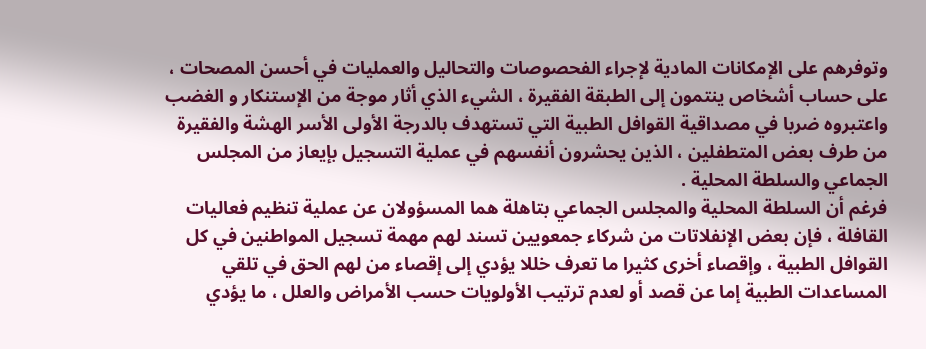وتوفرهم على الإمكانات المادية لإجراء الفحصوصات والتحاليل والعمليات في أحسن المصحات ، على حساب أشخاص ينتمون إلى الطبقة الفقيرة ، الشيء الذي أثار موجة من الإستنكار و الغضب واعتبروه ضربا في مصداقية القوافل الطبية التي تستهدف بالدرجة الأولى الأسر الهشة والفقيرة من طرف بعض المتطفلين ، الذين يحشرون أنفسهم في عملية التسجيل بإيعاز من المجلس الجماعي والسلطة المحلية .
فرغم أن السلطة المحلية والمجلس الجماعي بتاهلة هما المسؤولان عن عملية تنظيم فعاليات القافلة ، فإن بعض الإنفلاتات من شركاء جمعويين تسند لهم مهمة تسجيل المواطنين في كل القوافل الطبية ، وإقصاء أخرى كثيرا ما تعرف خللا يؤدي إلى إقصاء من لهم الحق في تلقي المساعدات الطبية إما عن قصد أو لعدم ترتيب الأولويات حسب الأمراض والعلل ، ما يؤدي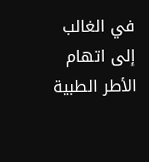في الغالب إلى اتهام الأطر الطبية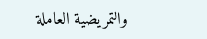والتمريضية العاملة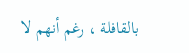بالقافلة ، رغم أنهم لا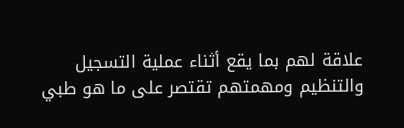علاقة لهم بما يقع أثناء عملية التسجيل والتنظيم ومهمتهم تقتصر على ما هو طبي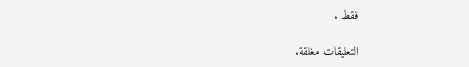فقط .

التعليقات مغلقة.